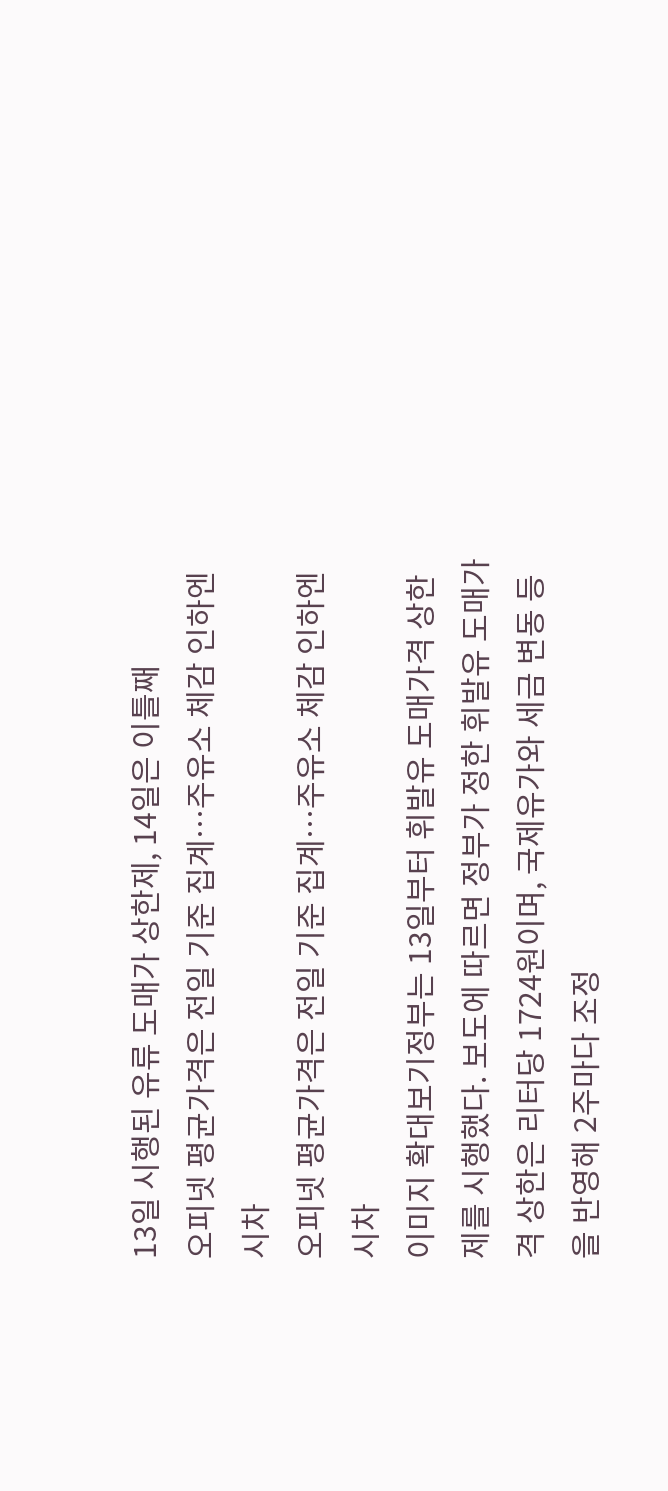13일 시행된 유류 도매가 상한제, 14일은 이틀째
오피넷 평균가격은 전일 기준 집계…주유소 체감 인하엔 시차
오피넷 평균가격은 전일 기준 집계…주유소 체감 인하엔 시차
이미지 확대보기정부는 13일부터 휘발유 도매가격 상한제를 시행했다. 보도에 따르면 정부가 정한 휘발유 도매가격 상한은 리터당 1724원이며, 국제유가와 세금 변동 등을 반영해 2주마다 조정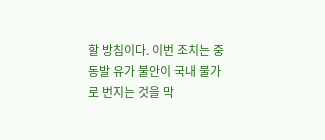할 방침이다. 이번 조치는 중동발 유가 불안이 국내 물가로 번지는 것을 막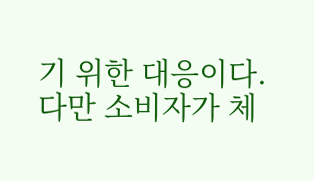기 위한 대응이다.
다만 소비자가 체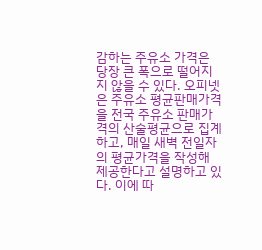감하는 주유소 가격은 당장 큰 폭으로 떨어지지 않을 수 있다. 오피넷은 주유소 평균판매가격을 전국 주유소 판매가격의 산술평균으로 집계하고, 매일 새벽 전일자의 평균가격을 작성해 제공한다고 설명하고 있다. 이에 따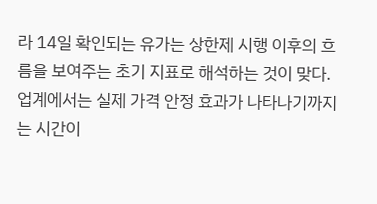라 14일 확인되는 유가는 상한제 시행 이후의 흐름을 보여주는 초기 지표로 해석하는 것이 맞다.
업계에서는 실제 가격 안정 효과가 나타나기까지는 시간이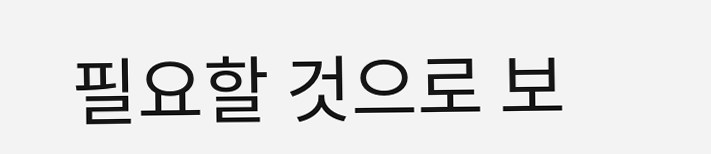필요할 것으로 보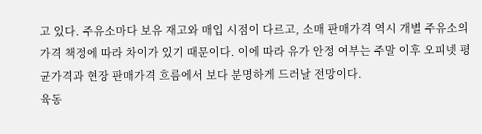고 있다. 주유소마다 보유 재고와 매입 시점이 다르고, 소매 판매가격 역시 개별 주유소의 가격 책정에 따라 차이가 있기 때문이다. 이에 따라 유가 안정 여부는 주말 이후 오피넷 평균가격과 현장 판매가격 흐름에서 보다 분명하게 드러날 전망이다.
육동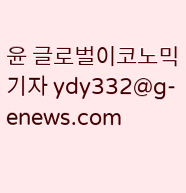윤 글로벌이코노믹 기자 ydy332@g-enews.com